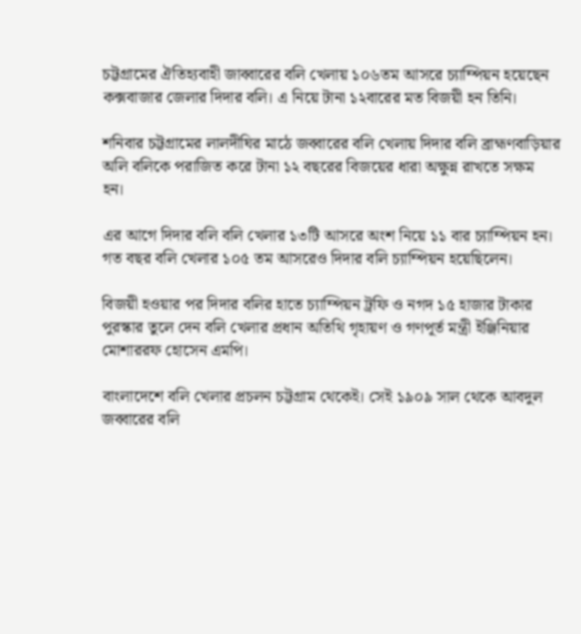চট্টগ্রামের ঐতিহ্যবাহী জাব্বারের বলি খেলায় ১০৬তম আসরে চ্যাম্পিয়ন হয়েছেন কক্সবাজার জেলার দিদার বলি। এ নিয়ে টানা ১২বারের মত বিজয়ী হন তিনি।

শনিবার চট্টগ্রামের লালদীঘির মাঠে জব্বারের বলি খেলায় দিদার বলি ব্রাহ্মণবাড়িয়ার অলি বলিকে পরাজিত করে টানা ১২ বছরের বিজয়ের ধারা অক্ষুন্ন রাখতে সক্ষম হন।

এর আগে দিদার বলি বলি খেলার ১৩টি আসরে অংশ নিয়ে ১১ বার চ্যাম্পিয়ন হন। গত বছর বলি খেলার ১০৫ তম আসরেও দিদার বলি চ্যাম্পিয়ন হয়েছিলেন।

বিজয়ী হওয়ার পর দিদার বলির হাতে চ্যাম্পিয়ন ট্রফি ও নগদ ১৫ হাজার টাকার পুরস্কার তুলে দেন বলি খেলার প্রধান অতিথি গৃহায়ণ ও গণপূর্ত মন্ত্রী ইঞ্জিনিয়ার মোশাররফ হোসেন এমপি।

বাংলাদেশে বলি খেলার প্রচলন চট্টগ্রাম থেকেই। সেই ১৯০৯ সাল থেকে আবদুল জব্বারের বলি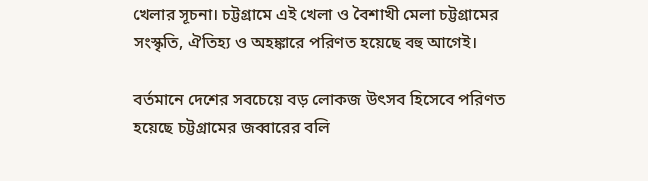খেলার সূচনা। চট্টগ্রামে এই খেলা ও বৈশাখী মেলা চট্টগ্রামের সংস্কৃতি, ঐতিহ্য ও অহঙ্কারে পরিণত হয়েছে বহু আগেই।

বর্তমানে দেশের সবচেয়ে বড় লোকজ উৎসব হিসেবে পরিণত হয়েছে চট্টগ্রামের জব্বারের বলি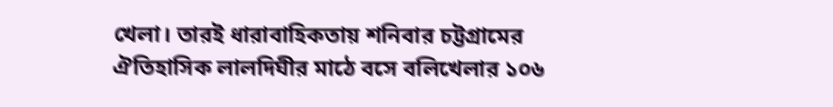খেলা। তারই ধারাবাহিকতায় শনিবার চট্টগ্রামের ঐতিহাসিক লালদিঘীর মাঠে বসে বলিখেলার ১০৬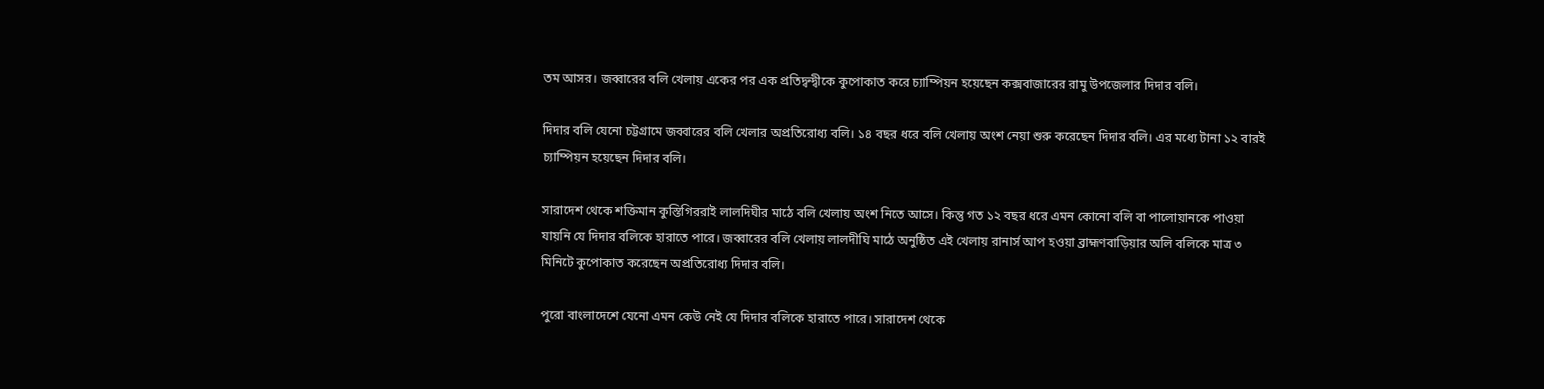তম আসর। জব্বারের বলি খেলায় একের পর এক প্রতিদ্বন্দ্বীকে কুপোকাত করে চ্যাম্পিয়ন হয়েছেন কক্সবাজারের রামু উপজেলার দিদার বলি।

দিদার বলি যেনো চট্টগ্রামে জব্বারের বলি খেলার অপ্রতিরোধ্য বলি। ১৪ বছর ধরে বলি খেলায় অংশ নেয়া শুরু করেছেন দিদার বলি। এর মধ্যে টানা ১২ বারই চ্যাম্পিয়ন হয়েছেন দিদার বলি।

সারাদেশ থেকে শক্তিমান কুস্তিগিররাই লালদিঘীর মাঠে বলি খেলায় অংশ নিতে আসে। কিন্তু গত ১২ বছর ধরে এমন কোনো বলি বা পালোয়ানকে পাওয়া যায়নি যে দিদার বলিকে হারাতে পারে। জব্বারের বলি খেলায় লালদীঘি মাঠে অনুষ্ঠিত এই খেলায় রানার্স আপ হওয়া ব্রাহ্মণবাড়িয়ার অলি বলিকে মাত্র ৩ মিনিটে কুপোকাত করেছেন অপ্রতিরোধ্য দিদার বলি।

পুরো বাংলাদেশে যেনো এমন কেউ নেই যে দিদার বলিকে হারাতে পারে। সারাদেশ থেকে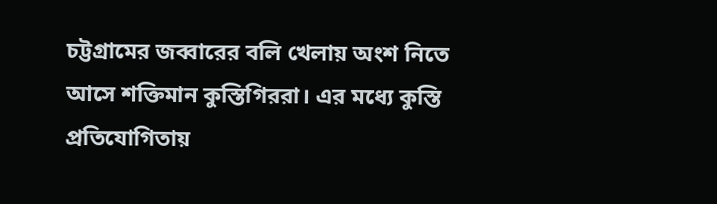চট্টগ্রামের জব্বারের বলি খেলায় অংশ নিতে আসে শক্তিমান কুস্তিগিররা। এর মধ্যে কুস্তি প্রতিযোগিতায়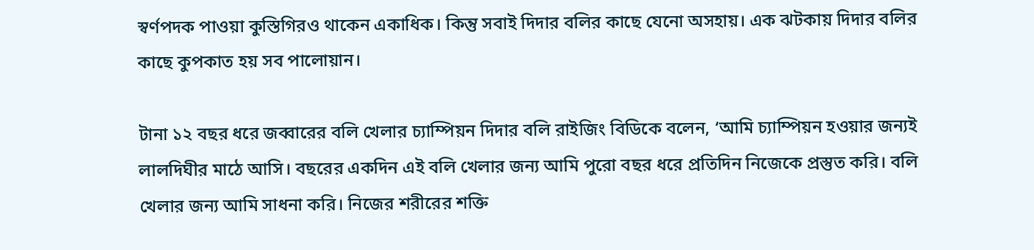স্বর্ণপদক পাওয়া কুস্তিগিরও থাকেন একাধিক। কিন্তু সবাই দিদার বলির কাছে যেনো অসহায়। এক ঝটকায় দিদার বলির কাছে কুপকাত হয় সব পালোয়ান।

টানা ১২ বছর ধরে জব্বারের বলি খেলার চ্যাম্পিয়ন দিদার বলি রাইজিং বিডিকে বলেন, ‘আমি চ্যাম্পিয়ন হওয়ার জন্যই লালদিঘীর মাঠে আসি। বছরের একদিন এই বলি খেলার জন্য আমি পুরো বছর ধরে প্রতিদিন নিজেকে প্রস্তুত করি। বলি খেলার জন্য আমি সাধনা করি। নিজের শরীরের শক্তি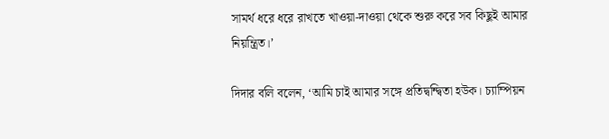সামর্থ ধরে ধরে রাখতে খাওয়া-দাওয়া থেকে শুরু করে সব কিছুই আমার নিয়ন্ত্রিত।’

দিদার বলি বলেন, ‘আমি চাই আমার সঙ্গে প্রতিদ্বন্দ্বিতা হউক। চ্যাম্পিয়ন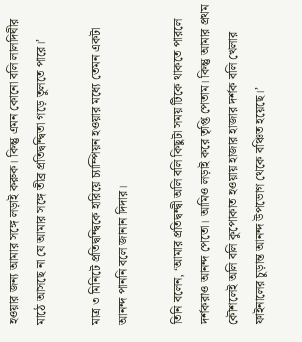হওয়ার জন্য আমার সঙ্গে লড়াই করুক। কিন্তু এমন কোনো বলি লালদিঘীর মাঠে আসছে না যে আমার সঙ্গে তীব্র প্রতিদ্বন্দ্বিতা গড়ে তুলতে পারে।’

মাত্র ৩ মিনিটে প্রতিদ্বন্দ্বিকে হারিয়ে চ্যাম্পিয়ন হওয়ার মধ্যে তেমন একটা আনন্দ পাননি বলে জানান দিদার।

তিনি বলেন, ‘আমার প্রতিদ্বন্দ্বী অলি বলি কিছুটা সময় টিকে থাকতে পারলে দর্শকরাও আনন্দ পেতো। আমিও লড়াই করে তৃপ্তি পেতাম। কিন্তু আমার প্রথম কৌশলেই অলি বলি কুপোকাত হওয়ায় হাজার হাজার দর্শক বলি খেলার ফাইনালের চুড়ান্ত আনন্দ উপভোগ থেকে বঞ্চিত হয়েছে।’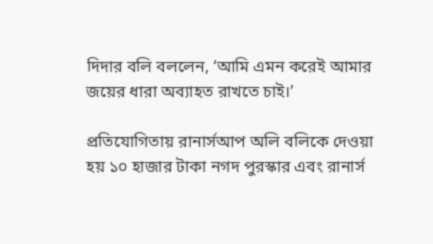দিদার বলি বললেন, ‘আমি এমন করেই আমার জয়ের ধারা অব্যাহত রাখতে চাই।’

প্রতিযোগিতায় রানার্সআপ অলি বলিকে দেওয়া হয় ১০ হাজার টাকা নগদ পুরস্কার এবং রানার্স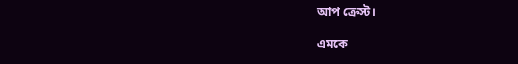আপ ক্রেস্ট।

এমকে